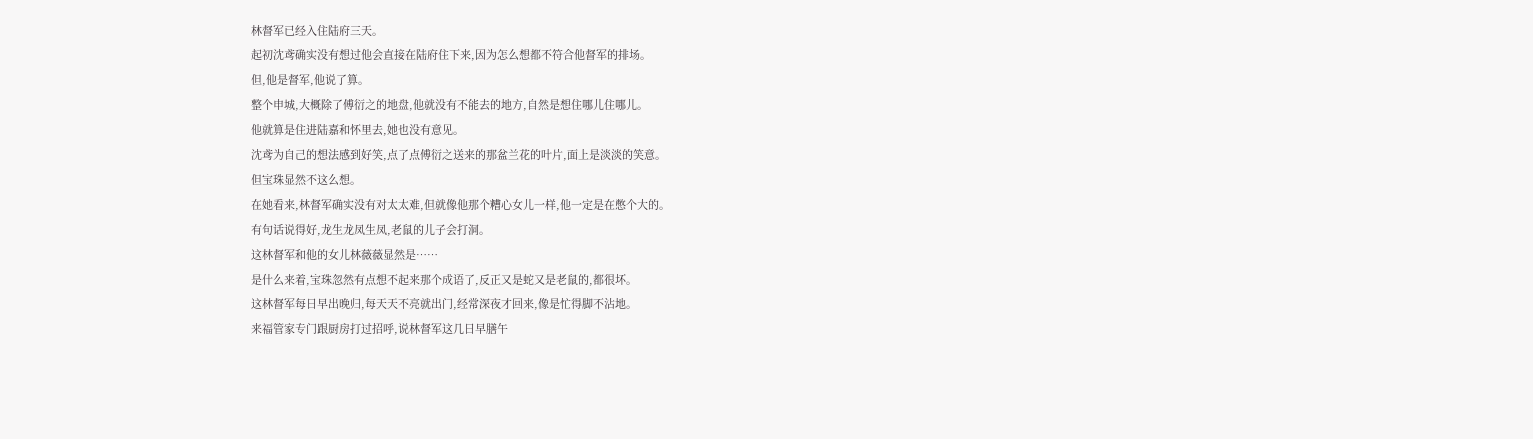林督军已经入住陆府三天。
起初沈鸢确实没有想过他会直接在陆府住下来,因为怎么想都不符合他督军的排场。
但,他是督军,他说了算。
整个申城,大概除了傅衍之的地盘,他就没有不能去的地方,自然是想住哪儿住哪儿。
他就算是住进陆嘉和怀里去,她也没有意见。
沈鸢为自己的想法感到好笑,点了点傅衍之送来的那盆兰花的叶片,面上是淡淡的笑意。
但宝珠显然不这么想。
在她看来,林督军确实没有对太太难,但就像他那个糟心女儿一样,他一定是在憋个大的。
有句话说得好,龙生龙凤生凤,老鼠的儿子会打洞。
这林督军和他的女儿林薇薇显然是……
是什么来着,宝珠忽然有点想不起来那个成语了,反正又是蛇又是老鼠的,都很坏。
这林督军每日早出晚归,每天天不亮就出门,经常深夜才回来,像是忙得脚不沾地。
来福管家专门跟厨房打过招呼,说林督军这几日早膳午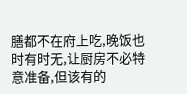膳都不在府上吃,晚饭也时有时无,让厨房不必特意准备,但该有的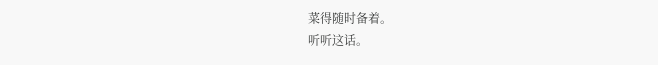菜得随时备着。
听听这话。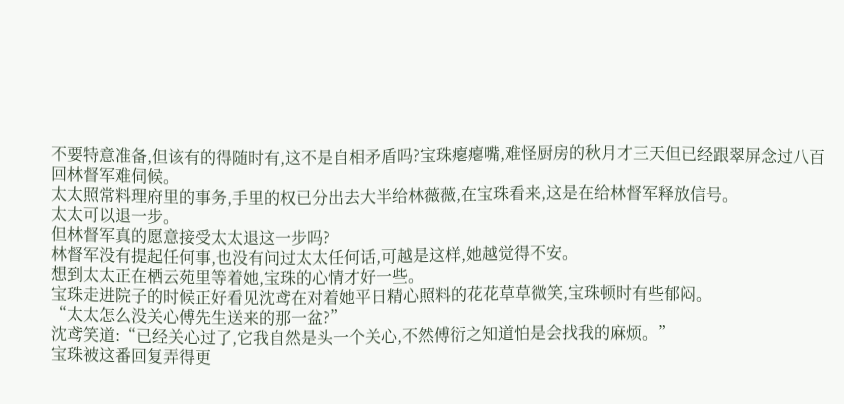不要特意准备,但该有的得随时有,这不是自相矛盾吗?宝珠瘪瘪嘴,难怪厨房的秋月才三天但已经跟翠屏念过八百回林督军难伺候。
太太照常料理府里的事务,手里的权已分出去大半给林薇薇,在宝珠看来,这是在给林督军释放信号。
太太可以退一步。
但林督军真的愿意接受太太退这一步吗?
林督军没有提起任何事,也没有问过太太任何话,可越是这样,她越觉得不安。
想到太太正在栖云苑里等着她,宝珠的心情才好一些。
宝珠走进院子的时候正好看见沈鸢在对着她平日精心照料的花花草草微笑,宝珠顿时有些郁闷。
“太太怎么没关心傅先生送来的那一盆?”
沈鸢笑道:“已经关心过了,它我自然是头一个关心,不然傅衍之知道怕是会找我的麻烦。”
宝珠被这番回复弄得更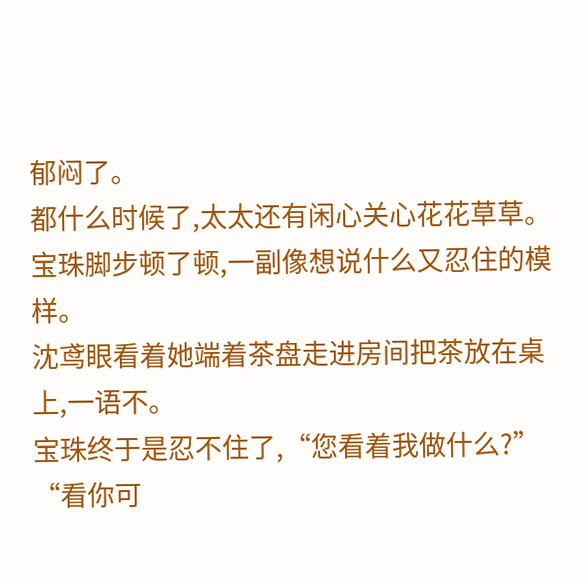郁闷了。
都什么时候了,太太还有闲心关心花花草草。
宝珠脚步顿了顿,一副像想说什么又忍住的模样。
沈鸢眼看着她端着茶盘走进房间把茶放在桌上,一语不。
宝珠终于是忍不住了,“您看着我做什么?”
“看你可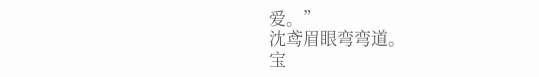爱。”
沈鸢眉眼弯弯道。
宝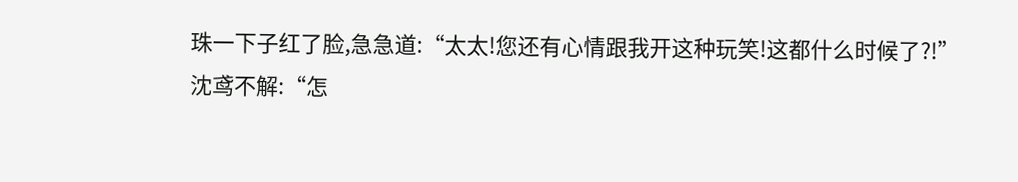珠一下子红了脸,急急道:“太太!您还有心情跟我开这种玩笑!这都什么时候了?!”
沈鸢不解:“怎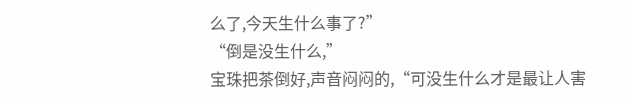么了,今天生什么事了?”
“倒是没生什么,”
宝珠把茶倒好,声音闷闷的,“可没生什么才是最让人害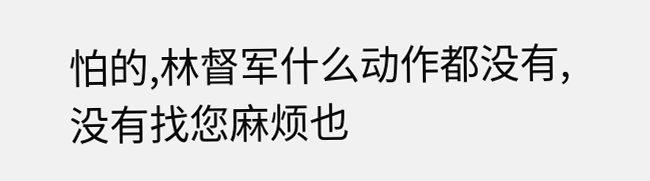怕的,林督军什么动作都没有,没有找您麻烦也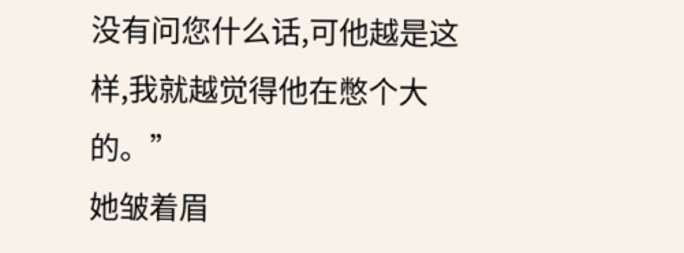没有问您什么话,可他越是这样,我就越觉得他在憋个大的。”
她皱着眉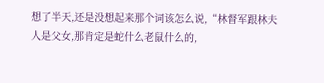想了半天,还是没想起来那个词该怎么说,“林督军跟林夫人是父女,那肯定是蛇什么老鼠什么的,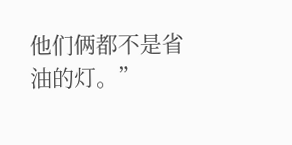他们俩都不是省油的灯。”